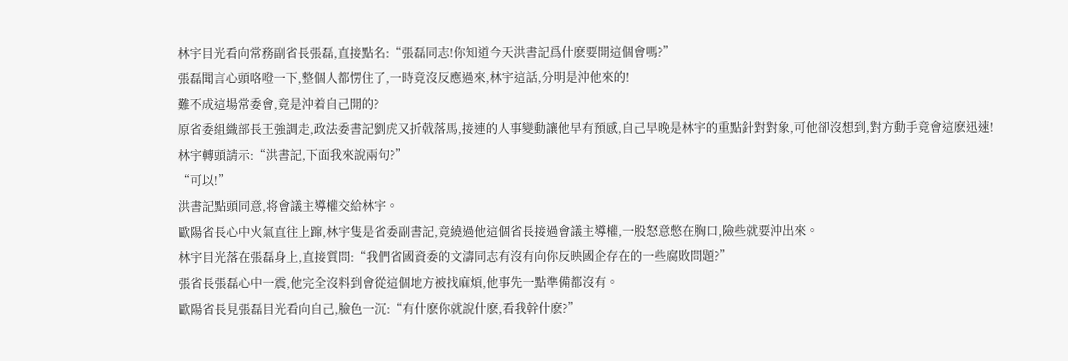林宇目光看向常務副省長張磊,直接點名:“張磊同志!你知道今天洪書記爲什麽要開這個會嗎?”
張磊聞言心頭咯噔一下,整個人都愣住了,一時竟沒反應過來,林宇這話,分明是沖他來的!
難不成這場常委會,竟是沖着自己開的?
原省委組織部長王強調走,政法委書記劉虎又折戟落馬,接連的人事變動讓他早有預感,自己早晚是林宇的重點針對對象,可他卻沒想到,對方動手竟會這麽迅速!
林宇轉頭請示:“洪書記,下面我來說兩句?”
“可以!”
洪書記點頭同意,将會議主導權交給林宇。
歐陽省長心中火氣直往上蹿,林宇隻是省委副書記,竟繞過他這個省長接過會議主導權,一股怒意憋在胸口,險些就要沖出來。
林宇目光落在張磊身上,直接質問:“我們省國資委的文濤同志有沒有向你反映國企存在的一些腐敗問題?”
張省長張磊心中一震,他完全沒料到會從這個地方被找麻煩,他事先一點準備都沒有。
歐陽省長見張磊目光看向自己,臉色一沉:“有什麽你就說什麽,看我幹什麽?”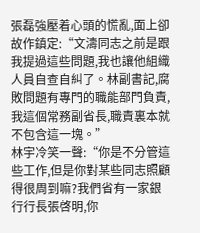張磊強壓着心頭的慌亂,面上卻故作鎮定:“文濤同志之前是跟我提過這些問題,我也讓他組織人員自查自糾了。林副書記,腐敗問題有專門的職能部門負責,我這個常務副省長,職責裏本就不包含這一塊。”
林宇冷笑一聲:“你是不分管這些工作,但是你對某些同志照顧得很周到嘛?我們省有一家銀行行長張啓明,你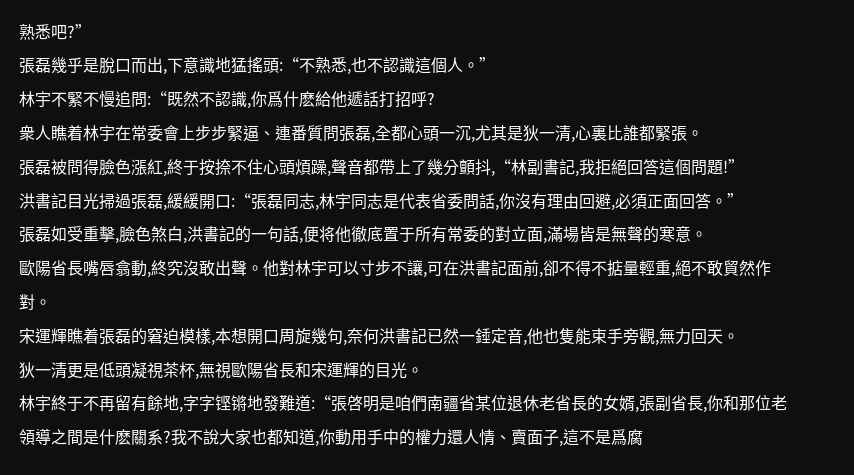熟悉吧?”
張磊幾乎是脫口而出,下意識地猛搖頭:“不熟悉,也不認識這個人。”
林宇不緊不慢追問:“既然不認識,你爲什麽給他遞話打招呼?
衆人瞧着林宇在常委會上步步緊逼、連番質問張磊,全都心頭一沉,尤其是狄一清,心裏比誰都緊張。
張磊被問得臉色漲紅,終于按捺不住心頭煩躁,聲音都帶上了幾分顫抖,“林副書記,我拒絕回答這個問題!”
洪書記目光掃過張磊,緩緩開口:“張磊同志,林宇同志是代表省委問話,你沒有理由回避,必須正面回答。”
張磊如受重擊,臉色煞白,洪書記的一句話,便将他徹底置于所有常委的對立面,滿場皆是無聲的寒意。
歐陽省長嘴唇翕動,終究沒敢出聲。他對林宇可以寸步不讓,可在洪書記面前,卻不得不掂量輕重,絕不敢貿然作對。
宋運輝瞧着張磊的窘迫模樣,本想開口周旋幾句,奈何洪書記已然一錘定音,他也隻能束手旁觀,無力回天。
狄一清更是低頭凝視茶杯,無視歐陽省長和宋運輝的目光。
林宇終于不再留有餘地,字字铿锵地發難道:“張啓明是咱們南疆省某位退休老省長的女婿,張副省長,你和那位老領導之間是什麽關系?我不說大家也都知道,你動用手中的權力還人情、賣面子,這不是爲腐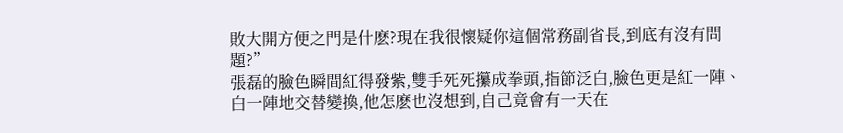敗大開方便之門是什麽?現在我很懷疑你這個常務副省長,到底有沒有問題?”
張磊的臉色瞬間紅得發紫,雙手死死攥成拳頭,指節泛白,臉色更是紅一陣、白一陣地交替變換,他怎麽也沒想到,自己竟會有一天在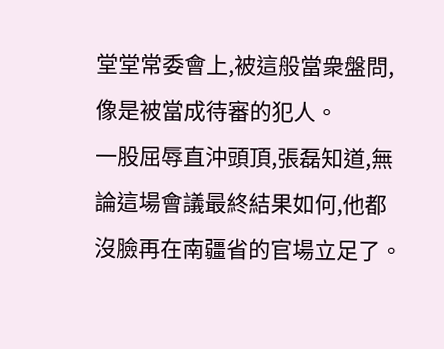堂堂常委會上,被這般當衆盤問,像是被當成待審的犯人。
一股屈辱直沖頭頂,張磊知道,無論這場會議最終結果如何,他都沒臉再在南疆省的官場立足了。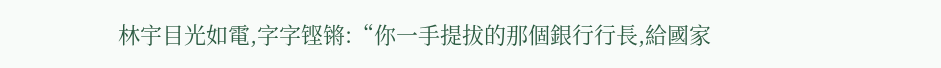林宇目光如電,字字铿锵:“你一手提拔的那個銀行行長,給國家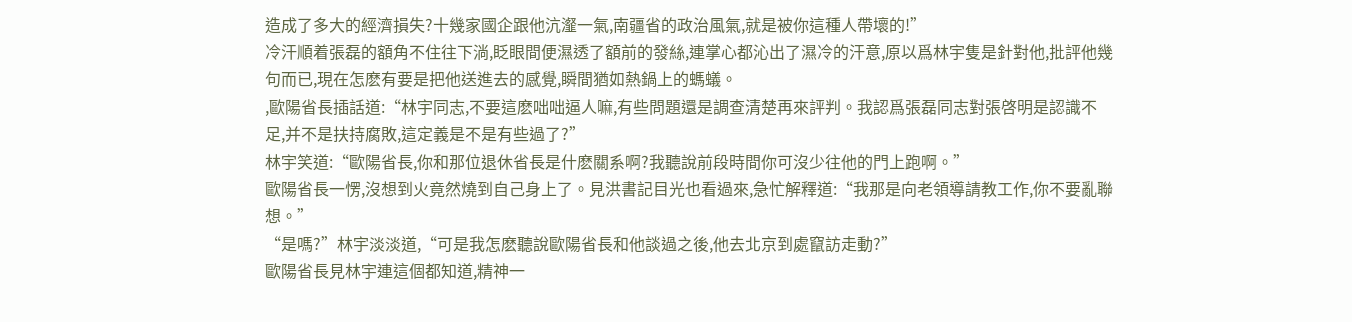造成了多大的經濟損失?十幾家國企跟他沆瀣一氣,南疆省的政治風氣,就是被你這種人帶壞的!”
冷汗順着張磊的額角不住往下淌,眨眼間便濕透了額前的發絲,連掌心都沁出了濕冷的汗意,原以爲林宇隻是針對他,批評他幾句而已,現在怎麽有要是把他送進去的感覺,瞬間猶如熱鍋上的螞蟻。
,歐陽省長插話道:“林宇同志,不要這麽咄咄逼人嘛,有些問題還是調查清楚再來評判。我認爲張磊同志對張啓明是認識不足,并不是扶持腐敗,這定義是不是有些過了?”
林宇笑道:“歐陽省長,你和那位退休省長是什麽關系啊?我聽說前段時間你可沒少往他的門上跑啊。”
歐陽省長一愣,沒想到火竟然燒到自己身上了。見洪書記目光也看過來,急忙解釋道:“我那是向老領導請教工作,你不要亂聯想。”
“是嗎?”林宇淡淡道,“可是我怎麽聽說歐陽省長和他談過之後,他去北京到處竄訪走動?”
歐陽省長見林宇連這個都知道,精神一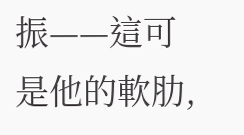振——這可是他的軟肋,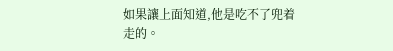如果讓上面知道,他是吃不了兜着走的。